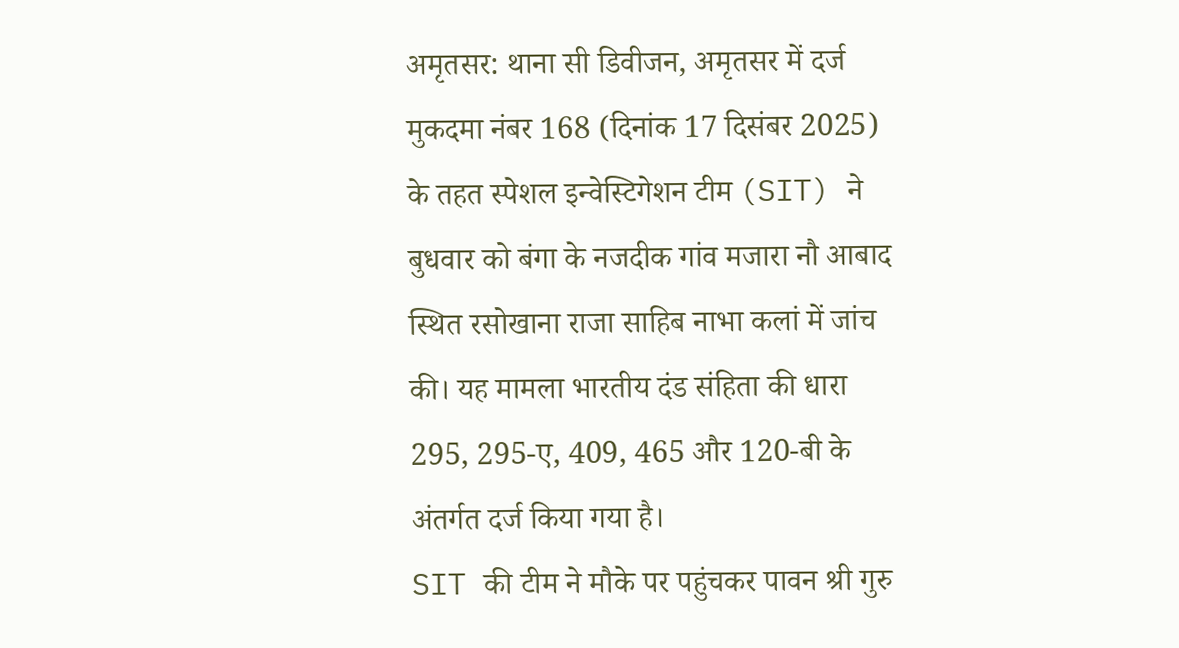अमृतसर: थाना सी डिवीजन, अमृतसर में दर्ज मुकदमा नंबर 168 (दिनांक 17 दिसंबर 2025) के तहत स्पेशल इन्वेस्टिगेशन टीम (SIT) ने बुधवार को बंगा के नजदीक गांव मजारा नौ आबाद स्थित रसोखाना राजा साहिब नाभा कलां में जांच की। यह मामला भारतीय दंड संहिता की धारा 295, 295-ए, 409, 465 और 120-बी के अंतर्गत दर्ज किया गया है।
SIT की टीम ने मौके पर पहुंचकर पावन श्री गुरु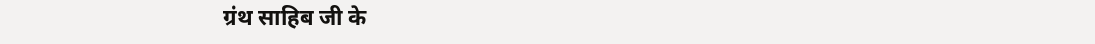ग्रंथ साहिब जी के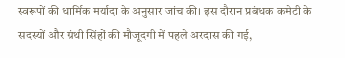स्वरूपों की धार्मिक मर्यादा के अनुसार जांच की। इस दौरान प्रबंधक कमेटी के सदस्यों और ग्रंथी सिंहों की मौजूदगी में पहले अरदास की गई,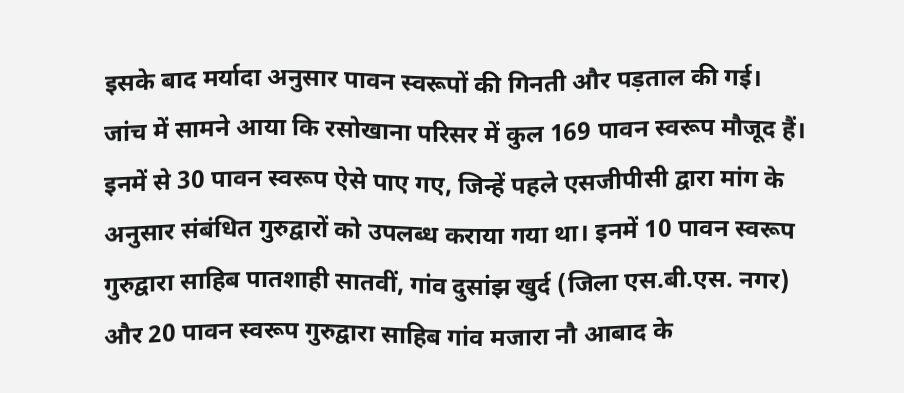इसके बाद मर्यादा अनुसार पावन स्वरूपों की गिनती और पड़ताल की गई।
जांच में सामने आया कि रसोखाना परिसर में कुल 169 पावन स्वरूप मौजूद हैं। इनमें से 30 पावन स्वरूप ऐसे पाए गए, जिन्हें पहले एसजीपीसी द्वारा मांग के अनुसार संबंधित गुरुद्वारों को उपलब्ध कराया गया था। इनमें 10 पावन स्वरूप गुरुद्वारा साहिब पातशाही सातवीं, गांव दुसांझ खुर्द (जिला एस.बी.एस. नगर) और 20 पावन स्वरूप गुरुद्वारा साहिब गांव मजारा नौ आबाद के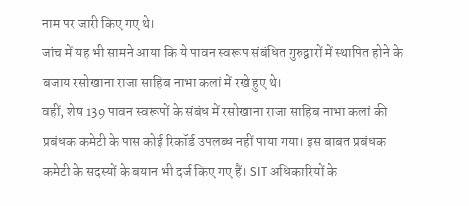नाम पर जारी किए गए थे।
जांच में यह भी सामने आया कि ये पावन स्वरूप संबंधित गुरुद्वारों में स्थापित होने के बजाय रसोखाना राजा साहिब नाभा कलां में रखे हुए थे।
वहीं, शेष 139 पावन स्वरूपों के संबंध में रसोखाना राजा साहिब नाभा कलां की प्रबंधक कमेटी के पास कोई रिकॉर्ड उपलब्ध नहीं पाया गया। इस बाबत प्रबंधक कमेटी के सदस्यों के बयान भी दर्ज किए गए हैं। SIT अधिकारियों के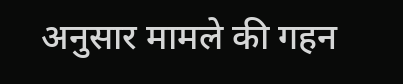अनुसार मामले की गहन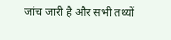जांच जारी है और सभी तथ्यों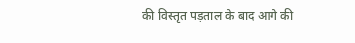की विस्तृत पड़ताल के बाद आगे की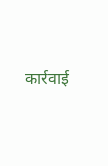कार्रवाई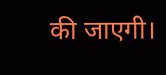की जाएगी।